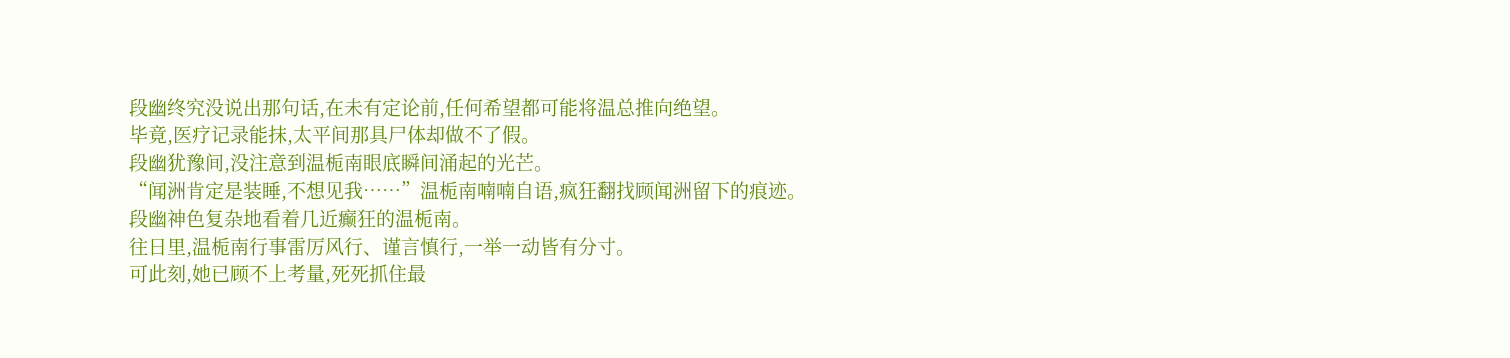段幽终究没说出那句话,在未有定论前,任何希望都可能将温总推向绝望。
毕竟,医疗记录能抹,太平间那具尸体却做不了假。
段幽犹豫间,没注意到温栀南眼底瞬间涌起的光芒。
“闻洲肯定是装睡,不想见我……”温栀南喃喃自语,疯狂翻找顾闻洲留下的痕迹。
段幽神色复杂地看着几近癫狂的温栀南。
往日里,温栀南行事雷厉风行、谨言慎行,一举一动皆有分寸。
可此刻,她已顾不上考量,死死抓住最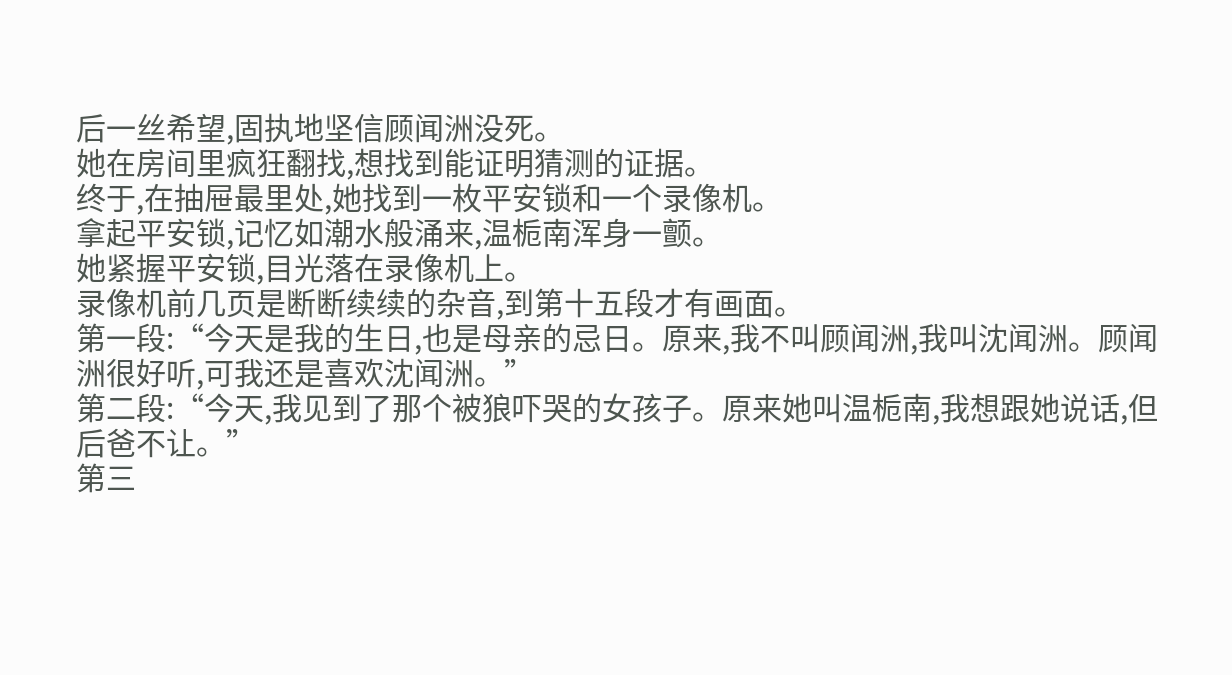后一丝希望,固执地坚信顾闻洲没死。
她在房间里疯狂翻找,想找到能证明猜测的证据。
终于,在抽屉最里处,她找到一枚平安锁和一个录像机。
拿起平安锁,记忆如潮水般涌来,温栀南浑身一颤。
她紧握平安锁,目光落在录像机上。
录像机前几页是断断续续的杂音,到第十五段才有画面。
第一段:“今天是我的生日,也是母亲的忌日。原来,我不叫顾闻洲,我叫沈闻洲。顾闻洲很好听,可我还是喜欢沈闻洲。”
第二段:“今天,我见到了那个被狼吓哭的女孩子。原来她叫温栀南,我想跟她说话,但后爸不让。”
第三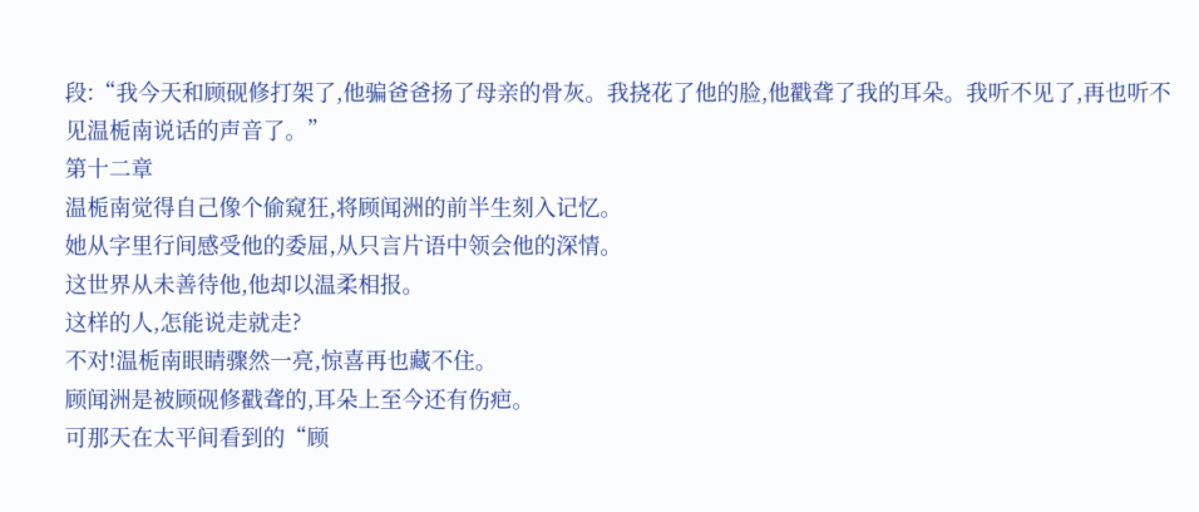段:“我今天和顾砚修打架了,他骗爸爸扬了母亲的骨灰。我挠花了他的脸,他戳聋了我的耳朵。我听不见了,再也听不见温栀南说话的声音了。”
第十二章
温栀南觉得自己像个偷窥狂,将顾闻洲的前半生刻入记忆。
她从字里行间感受他的委屈,从只言片语中领会他的深情。
这世界从未善待他,他却以温柔相报。
这样的人,怎能说走就走?
不对!温栀南眼睛骤然一亮,惊喜再也藏不住。
顾闻洲是被顾砚修戳聋的,耳朵上至今还有伤疤。
可那天在太平间看到的“顾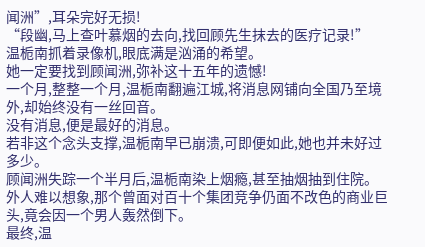闻洲”,耳朵完好无损!
“段幽,马上查叶慕烟的去向,找回顾先生抹去的医疗记录!”
温栀南抓着录像机,眼底满是汹涌的希望。
她一定要找到顾闻洲,弥补这十五年的遗憾!
一个月,整整一个月,温栀南翻遍江城,将消息网铺向全国乃至境外,却始终没有一丝回音。
没有消息,便是最好的消息。
若非这个念头支撑,温栀南早已崩溃,可即便如此,她也并未好过多少。
顾闻洲失踪一个半月后,温栀南染上烟瘾,甚至抽烟抽到住院。
外人难以想象,那个曾面对百十个集团竞争仍面不改色的商业巨头,竟会因一个男人轰然倒下。
最终,温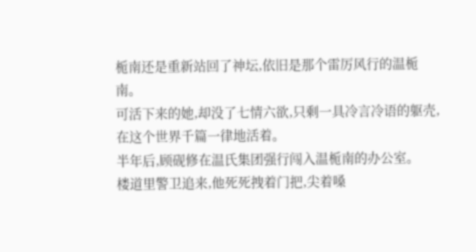栀南还是重新站回了神坛,依旧是那个雷厉风行的温栀南。
可活下来的她,却没了七情六欲,只剩一具冷言冷语的躯壳,在这个世界千篇一律地活着。
半年后,顾砚修在温氏集团强行闯入温栀南的办公室。
楼道里警卫追来,他死死拽着门把,尖着嗓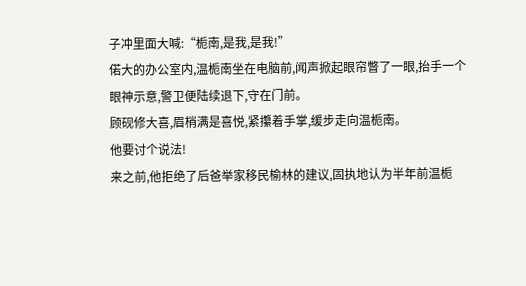子冲里面大喊:“栀南,是我,是我!”
偌大的办公室内,温栀南坐在电脑前,闻声掀起眼帘瞥了一眼,抬手一个眼神示意,警卫便陆续退下,守在门前。
顾砚修大喜,眉梢满是喜悦,紧攥着手掌,缓步走向温栀南。
他要讨个说法!
来之前,他拒绝了后爸举家移民榆林的建议,固执地认为半年前温栀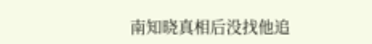南知晓真相后没找他追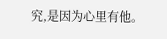究,是因为心里有他。